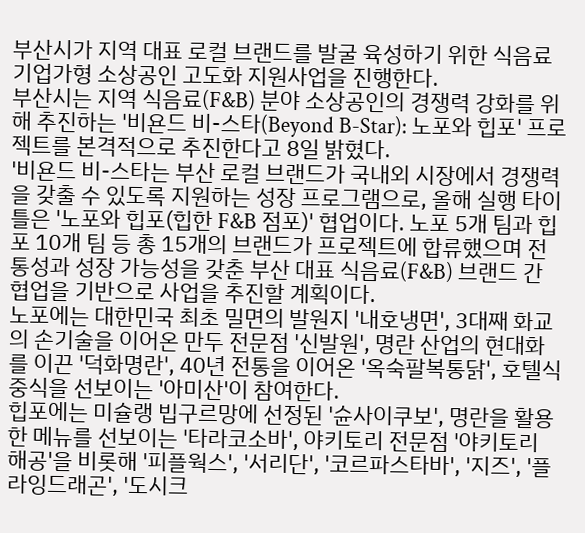부산시가 지역 대표 로컬 브랜드를 발굴 육성하기 위한 식음료 기업가형 소상공인 고도화 지원사업을 진행한다.
부산시는 지역 식음료(F&B) 분야 소상공인의 경쟁력 강화를 위해 추진하는 '비욘드 비-스타(Beyond B-Star): 노포와 힙포' 프로젝트를 본격적으로 추진한다고 8일 밝혔다.
'비욘드 비-스타는 부산 로컬 브랜드가 국내외 시장에서 경쟁력을 갖출 수 있도록 지원하는 성장 프로그램으로, 올해 실행 타이틀은 '노포와 힙포(힙한 F&B 점포)' 협업이다. 노포 5개 팀과 힙포 10개 팀 등 총 15개의 브랜드가 프로젝트에 합류했으며 전통성과 성장 가능성을 갖춘 부산 대표 식음료(F&B) 브랜드 간 협업을 기반으로 사업을 추진할 계획이다.
노포에는 대한민국 최초 밀면의 발원지 '내호냉면', 3대째 화교의 손기술을 이어온 만두 전문점 '신발원', 명란 산업의 현대화를 이끈 '덕화명란', 40년 전통을 이어온 '옥숙팔복통닭', 호텔식 중식을 선보이는 '아미산'이 참여한다.
힙포에는 미슐랭 빕구르망에 선정된 '슌사이쿠보', 명란을 활용한 메뉴를 선보이는 '타라코소바', 야키토리 전문점 '야키토리 해공'을 비롯해 '피플웍스', '서리단', '코르파스타바', '지즈', '플라잉드래곤', '도시크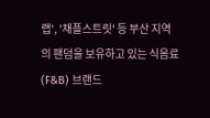랩', '채플스트릿' 등 부산 지역의 팬덤을 보유하고 있는 식음료(F&B) 브랜드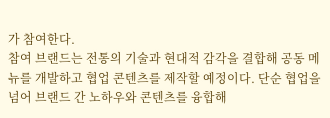가 참여한다.
참여 브랜드는 전통의 기술과 현대적 감각을 결합해 공동 메뉴를 개발하고 협업 콘텐츠를 제작할 예정이다. 단순 협업을 넘어 브랜드 간 노하우와 콘텐츠를 융합해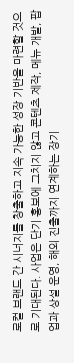로컬 브랜드 간 시너지를 창출하고 지속 가능한 성장 기반을 마련할 것으로 기대된다. 사업은 단기 홍보에 그치지 않고 콘텐츠 제작, 메뉴 개발, 팝업과 상설 운영, 해외 진출까지 연계하는 장기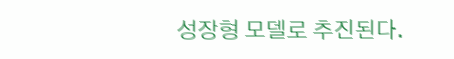성장형 모델로 추진된다.